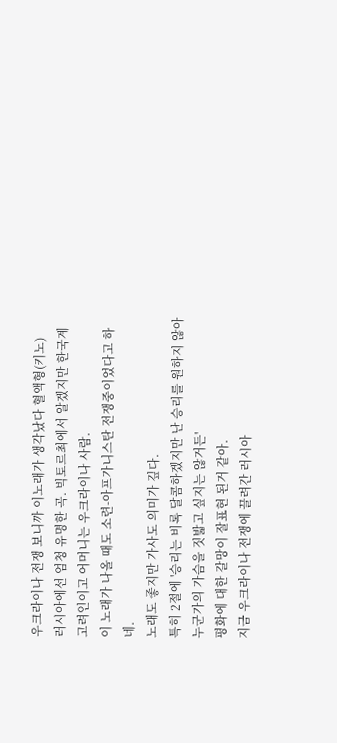우크라이나 전쟁 보니까 이노래가 생각났다 혈액형(키노)
러시아에선 엄청 유명한 곡. 빅토르최에서 알겠지만 한국계 고려인이고 어머니는 우크라이나 사람.
이 노래가 나올 때도 소련-아프가니스탄 전쟁중이었다고 하네.
노래도 좋지만 가사도 의미가 깊다.
특히 2절에 '승리는 비록 달콤하겠지만 난 승리를 원하지 않아 누군가의 가슴을 짓밟고 싶지는 않거든'
평화에 대한 갈망이 잘표현 된거 같아.
지금 우크라이나 전쟁에 끌려간 러시아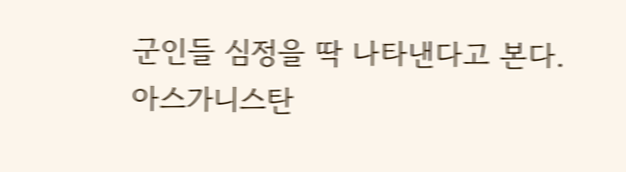군인들 심정을 딱 나타낸다고 본다.
아스가니스탄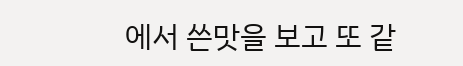에서 쓴맛을 보고 또 같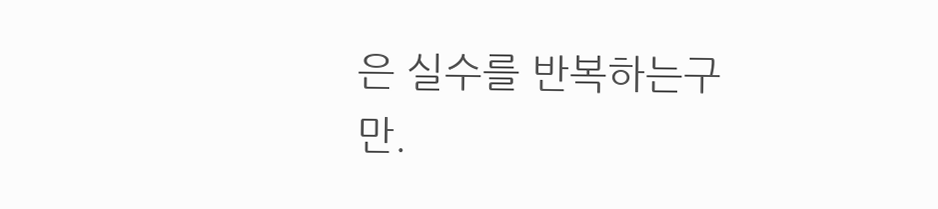은 실수를 반복하는구만.